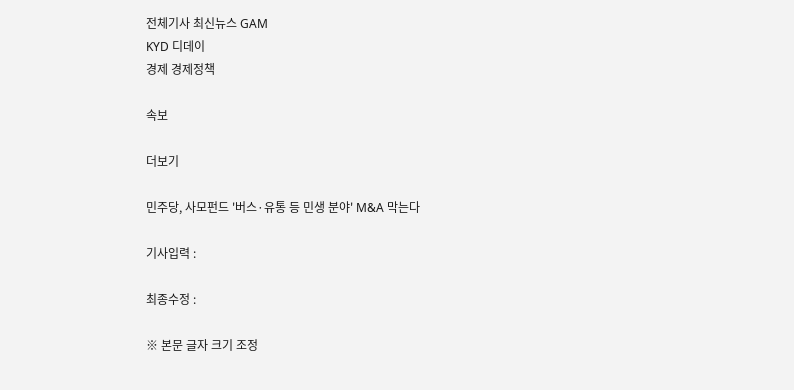전체기사 최신뉴스 GAM
KYD 디데이
경제 경제정책

속보

더보기

민주당, 사모펀드 '버스·유통 등 민생 분야' M&A 막는다

기사입력 :

최종수정 :

※ 본문 글자 크기 조정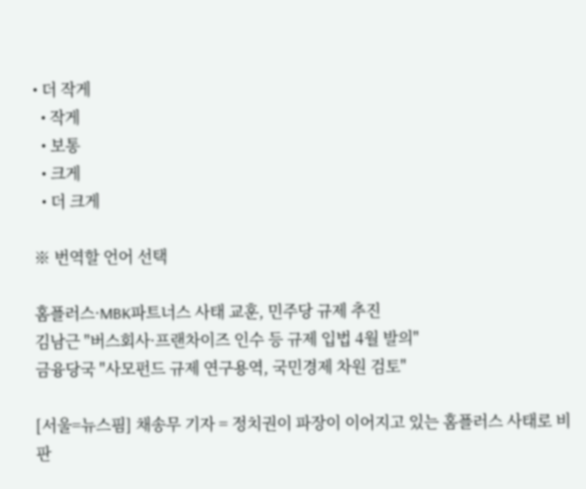• 더 작게
  • 작게
  • 보통
  • 크게
  • 더 크게

※ 번역할 언어 선택

홈플러스·MBK파트너스 사태 교훈, 민주당 규제 추진
김남근 "버스회사·프랜차이즈 인수 등 규제 입법 4월 발의"
금융당국 "사모펀드 규제 연구용역, 국민경제 차원 검토"

[서울=뉴스핌] 채송무 기자 = 정치권이 파장이 이어지고 있는 홈플러스 사태로 비판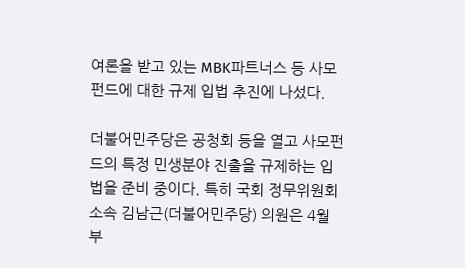여론을 받고 있는 MBK파트너스 등 사모펀드에 대한 규제 입법 추진에 나섰다.

더불어민주당은 공청회 등을 열고 사모펀드의 특정 민생분야 진출을 규제하는 입법을 준비 중이다. 특히 국회 정무위원회 소속 김남근(더불어민주당) 의원은 4월부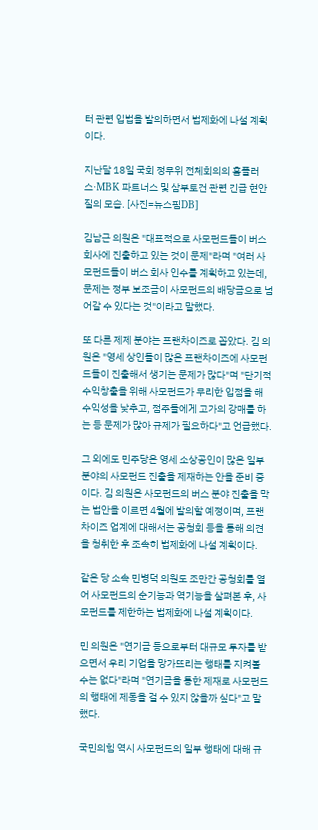터 관련 입법을 발의하면서 법제화에 나설 계획이다.

지난달 18일 국회 정무위 전체회의의 홈플러스·MBK 파트너스 및 삼부토건 관련 긴급 현안질의 모습. [사진=뉴스핌DB]

김남근 의원은 "대표적으로 사모펀드들이 버스 회사에 진출하고 있는 것이 문제"라며 "여러 사모펀드들이 버스 회사 인수를 계획하고 있는데, 문제는 정부 보조금이 사모펀드의 배당금으로 넘어갈 수 있다는 것"이라고 말했다.

또 다른 제제 분야는 프랜차이즈로 꼽았다. 김 의원은 "영세 상인들이 많은 프랜차이즈에 사모펀드들이 진출해서 생기는 문제가 많다"며 "단기적 수익창출을 위해 사모펀드가 무리한 입점을 해 수익성을 낮추고, 점주들에게 고가의 강매를 하는 등 문제가 많아 규제가 필요하다"고 언급했다.

그 외에도 민주당은 영세 소상공인이 많은 일부 분야의 사모펀드 진출을 제재하는 안을 준비 중이다. 김 의원은 사모펀드의 버스 분야 진출을 막는 법안을 이르면 4월에 발의할 예정이며, 프랜차이즈 업계에 대해서는 공청회 등을 통해 의견을 청취한 후 조속히 법제화에 나설 계획이다.

같은 당 소속 민병덕 의원도 조만간 공청회를 열어 사모펀드의 순기능과 역기능을 살펴본 후, 사모펀드를 제한하는 법제화에 나설 계획이다.

민 의원은 "연기금 등으로부터 대규모 투자를 받으면서 우리 기업을 망가뜨리는 행태를 지켜볼 수는 없다"라며 "연기금을 통한 제재로 사모펀드의 행태에 제동을 걸 수 있지 않을까 싶다"고 말했다.

국민의힘 역시 사모펀드의 일부 행태에 대해 규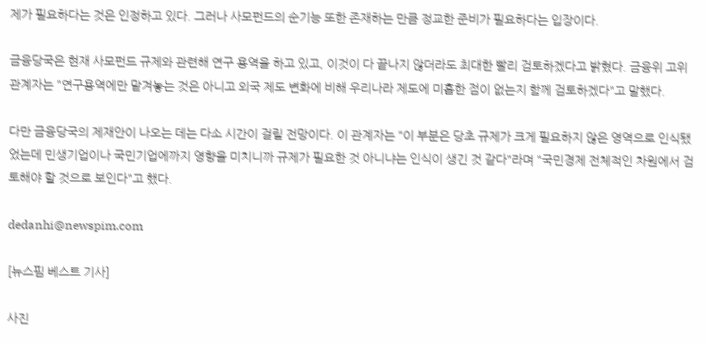제가 필요하다는 것은 인정하고 있다. 그러나 사모펀드의 순기능 또한 존재하는 만큼 정교한 준비가 필요하다는 입장이다.

금융당국은 현재 사모펀드 규제와 관련해 연구 용역을 하고 있고, 이것이 다 끝나지 않더라도 최대한 빨리 검토하겠다고 밝혔다. 금융위 고위 관계자는 "연구용역에만 맡겨놓는 것은 아니고 외국 제도 변화에 비해 우리나라 제도에 미흡한 점이 없는지 함께 검토하겠다"고 말했다.

다만 금융당국의 제재안이 나오는 데는 다소 시간이 걸릴 전망이다. 이 관계자는 "이 부분은 당초 규제가 크게 필요하지 않은 영역으로 인식됐었는데 민생기업이나 국민기업에까지 영향을 미치니까 규제가 필요한 것 아니냐는 인식이 생긴 것 같다"라며 "국민경제 전체적인 차원에서 검토해야 할 것으로 보인다"고 했다.

dedanhi@newspim.com

[뉴스핌 베스트 기사]

사진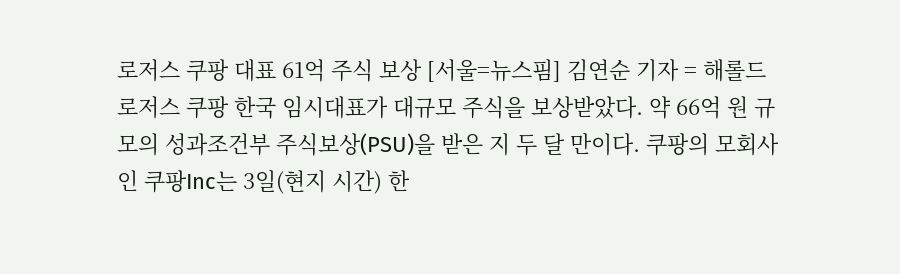로저스 쿠팡 대표 61억 주식 보상 [서울=뉴스핌] 김연순 기자 = 해롤드 로저스 쿠팡 한국 임시대표가 대규모 주식을 보상받았다. 약 66억 원 규모의 성과조건부 주식보상(PSU)을 받은 지 두 달 만이다. 쿠팡의 모회사인 쿠팡Inc는 3일(현지 시간) 한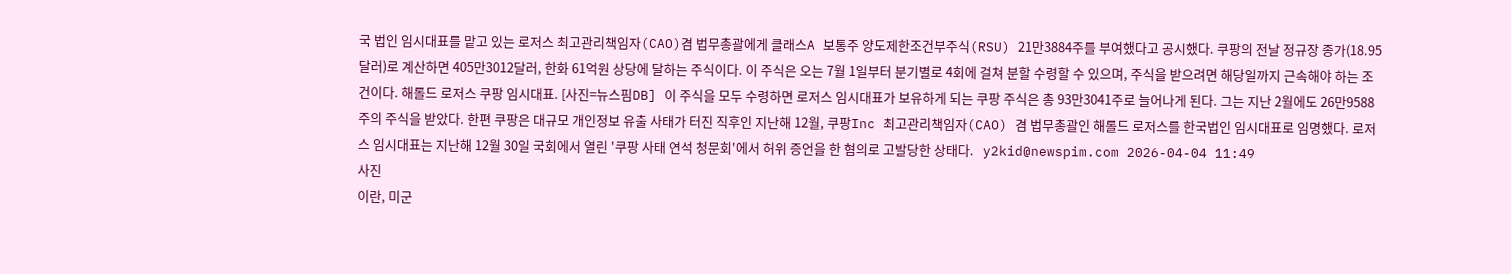국 법인 임시대표를 맡고 있는 로저스 최고관리책임자(CAO)겸 법무총괄에게 클래스A 보통주 양도제한조건부주식(RSU) 21만3884주를 부여했다고 공시했다. 쿠팡의 전날 정규장 종가(18.95달러)로 계산하면 405만3012달러, 한화 61억원 상당에 달하는 주식이다. 이 주식은 오는 7월 1일부터 분기별로 4회에 걸쳐 분할 수령할 수 있으며, 주식을 받으려면 해당일까지 근속해야 하는 조건이다. 해롤드 로저스 쿠팡 임시대표. [사진=뉴스핌DB] 이 주식을 모두 수령하면 로저스 임시대표가 보유하게 되는 쿠팡 주식은 총 93만3041주로 늘어나게 된다. 그는 지난 2월에도 26만9588주의 주식을 받았다. 한편 쿠팡은 대규모 개인정보 유출 사태가 터진 직후인 지난해 12월, 쿠팡Inc 최고관리책임자(CAO) 겸 법무총괄인 해롤드 로저스를 한국법인 임시대표로 임명했다. 로저스 임시대표는 지난해 12월 30일 국회에서 열린 '쿠팡 사태 연석 청문회'에서 허위 증언을 한 혐의로 고발당한 상태다.   y2kid@newspim.com 2026-04-04 11:49
사진
이란, 미군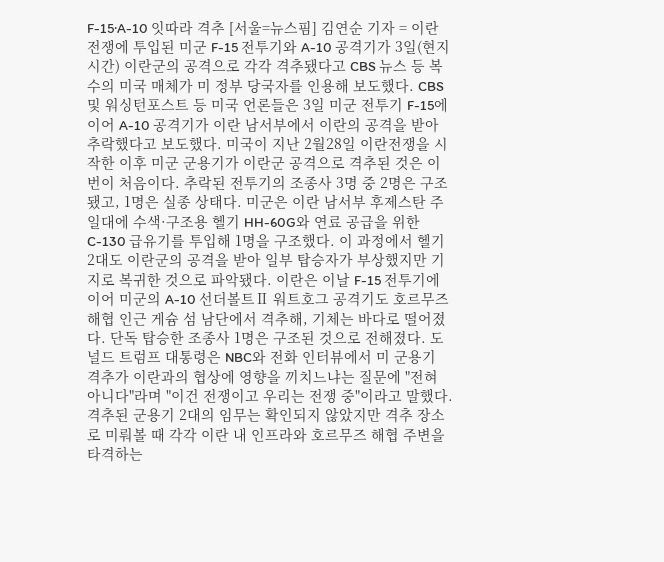F-15·A-10 잇따라 격추 [서울=뉴스핌] 김연순 기자 = 이란전쟁에 투입된 미군 F-15 전투기와 A-10 공격기가 3일(현지시간) 이란군의 공격으로 각각 격추됐다고 CBS 뉴스 등 복수의 미국 매체가 미 정부 당국자를 인용해 보도했다. CBS 및 워싱턴포스트 등 미국 언론들은 3일 미군 전투기 F-15에 이어 A-10 공격기가 이란 남서부에서 이란의 공격을 받아 추락했다고 보도했다. 미국이 지난 2월28일 이란전쟁을 시작한 이후 미군 군용기가 이란군 공격으로 격추된 것은 이번이 처음이다. 추락된 전투기의 조종사 3명 중 2명은 구조됐고, 1명은 실종 상태다. 미군은 이란 남서부 후제스탄 주 일대에 수색·구조용 헬기 HH-60G와 연료 공급을 위한 C-130 급유기를 투입해 1명을 구조했다. 이 과정에서 헬기 2대도 이란군의 공격을 받아 일부 탑승자가 부상했지만 기지로 복귀한 것으로 파악됐다. 이란은 이날 F-15 전투기에 이어 미군의 A-10 선더볼트Ⅱ 워트호그 공격기도 호르무즈 해협 인근 게슘 섬 남단에서 격추해, 기체는 바다로 떨어졌다. 단독 탑승한 조종사 1명은 구조된 것으로 전해졌다. 도널드 트럼프 대통령은 NBC와 전화 인터뷰에서 미 군용기 격추가 이란과의 협상에 영향을 끼치느냐는 질문에 "전혀 아니다"라며 "이건 전쟁이고 우리는 전쟁 중"이라고 말했다. 격추된 군용기 2대의 임무는 확인되지 않았지만 격추 장소로 미뤄볼 때 각각 이란 내 인프라와 호르무즈 해협 주변을 타격하는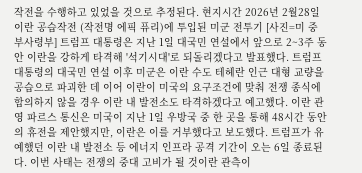작전을 수행하고 있었을 것으로 추정된다. 현지시간 2026년 2월28일 이란 공습작전 (작전명 에픽 퓨리)에 투입된 미군 전투기 [사진=미 중부사령부] 트럼프 대통령은 지난 1일 대국민 연설에서 앞으로 2~3주 동안 이란을 강하게 타격해 '석기시대'로 되돌리겠다고 발표했다. 트럼프 대통령의 대국민 연설 이후 미군은 이란 수도 테헤란 인근 대형 교량을 공습으로 파괴한 데 이어 이란이 미국의 요구조건에 맞춰 전쟁 종식에 합의하지 않을 경우 이란 내 발전소도 타격하겠다고 예고했다. 이란 관영 파르스 통신은 미국이 지난 1일 우방국 중 한 곳을 통해 48시간 동안의 휴전을 제안했지만, 이란은 이를 거부했다고 보도했다. 트럼프가 유예했던 이란 내 발전소 등 에너지 인프라 공격 기간이 오는 6일 종료된다. 이번 사태는 전쟁의 중대 고비가 될 것이란 관측이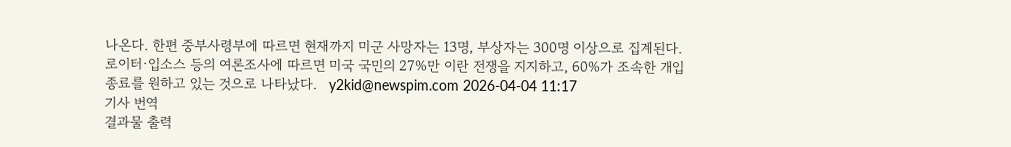나온다. 한편 중부사령부에 따르면 현재까지 미군 사망자는 13명, 부상자는 300명 이상으로 집계된다. 로이터·입소스 등의 여론조사에 따르면 미국 국민의 27%만 이란 전쟁을 지지하고, 60%가 조속한 개입 종료를 원하고 있는 것으로 나타났다.   y2kid@newspim.com 2026-04-04 11:17
기사 번역
결과물 출력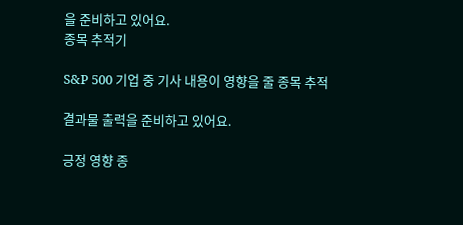을 준비하고 있어요.
종목 추적기

S&P 500 기업 중 기사 내용이 영향을 줄 종목 추적

결과물 출력을 준비하고 있어요.

긍정 영향 종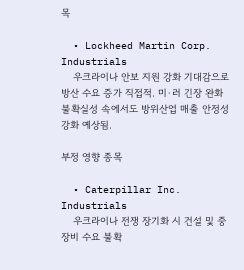목

  • Lockheed Martin Corp. Industrials
    우크라이나 안보 지원 강화 기대감으로 방산 수요 증가 직접적. 미·러 긴장 완화 불확실성 속에서도 방위산업 매출 안정성 강화 예상됨.

부정 영향 종목

  • Caterpillar Inc. Industrials
    우크라이나 전쟁 장기화 시 건설 및 중장비 수요 불확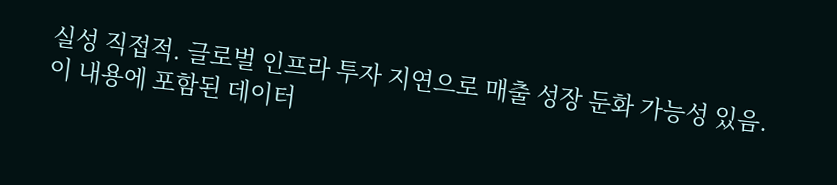실성 직접적. 글로벌 인프라 투자 지연으로 매출 성장 둔화 가능성 있음.
이 내용에 포함된 데이터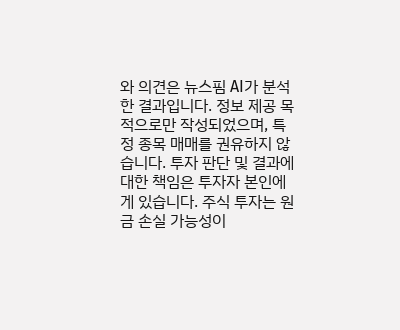와 의견은 뉴스핌 AI가 분석한 결과입니다. 정보 제공 목적으로만 작성되었으며, 특정 종목 매매를 권유하지 않습니다. 투자 판단 및 결과에 대한 책임은 투자자 본인에게 있습니다. 주식 투자는 원금 손실 가능성이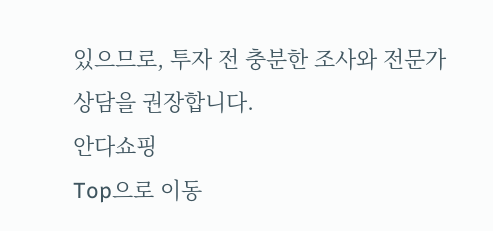있으므로, 투자 전 충분한 조사와 전문가 상담을 권장합니다.
안다쇼핑
Top으로 이동